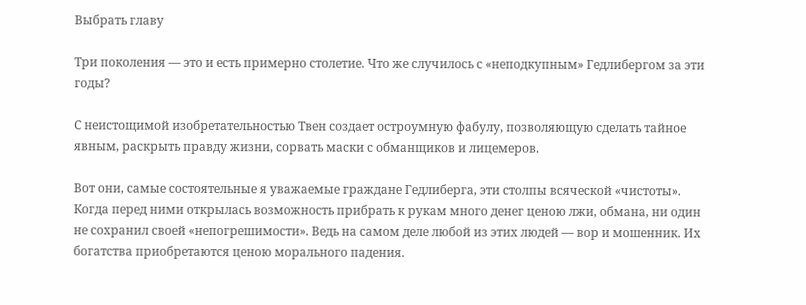Выбрать главу

Три поколения — это и есть примерно столетие. Что же случилось с «неподкупным» Гедлибергом за эти годы?

С неистощимой изобретательностью Твен создает остроумную фабулу, позволяющую сделать тайное явным, раскрыть правду жизни, сорвать маски с обманщиков и лицемеров.

Вот они, самые состоятельные я уважаемые граждане Гедлиберга, эти столпы всяческой «чистоты». Когда перед ними открылась возможность прибрать к рукам много денег ценою лжи, обмана, ни один не сохранил своей «непогрешимости». Ведь на самом деле любой из этих людей — вор и мошенник. Их богатства приобретаются ценою морального падения.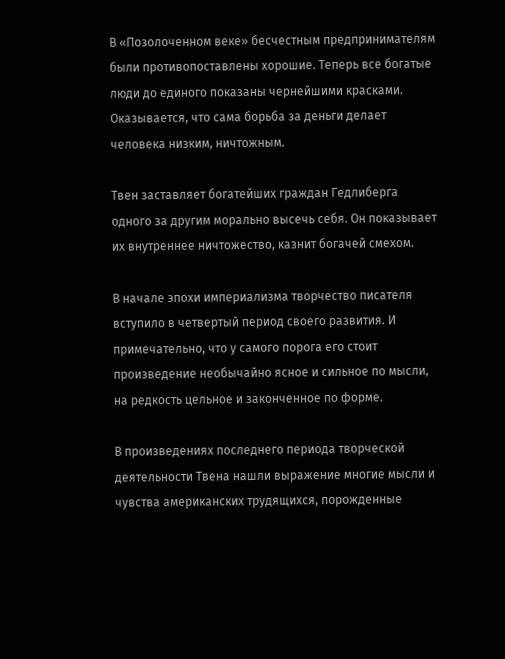В «Позолоченном веке» бесчестным предпринимателям были противопоставлены хорошие. Теперь все богатые люди до единого показаны чернейшими красками. Оказывается, что сама борьба за деньги делает человека низким, ничтожным.

Твен заставляет богатейших граждан Гедлиберга одного за другим морально высечь себя. Он показывает их внутреннее ничтожество, казнит богачей смехом.

В начале эпохи империализма творчество писателя вступило в четвертый период своего развития. И примечательно, что у самого порога его стоит произведение необычайно ясное и сильное по мысли, на редкость цельное и законченное по форме.

В произведениях последнего периода творческой деятельности Твена нашли выражение многие мысли и чувства американских трудящихся, порожденные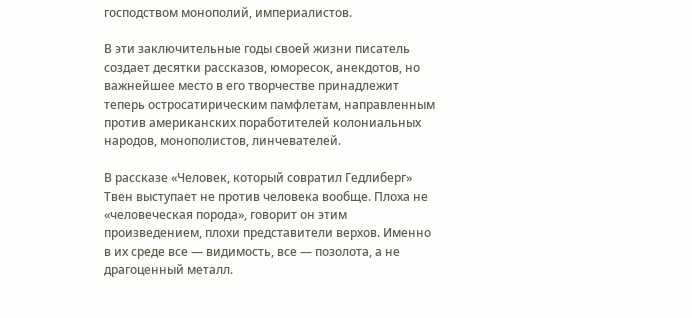господством монополий, империалистов.

В эти заключительные годы своей жизни писатель создает десятки рассказов, юморесок, анекдотов, но важнейшее место в его творчестве принадлежит теперь остросатирическим памфлетам, направленным против американских поработителей колониальных народов, монополистов, линчевателей.

В рассказе «Человек, который совратил Гедлиберг» Твен выступает не против человека вообще. Плоха не «человеческая порода», говорит он этим произведением, плохи представители верхов. Именно в их среде все — видимость, все — позолота, а не драгоценный металл.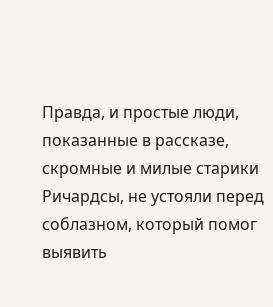Правда, и простые люди, показанные в рассказе, скромные и милые старики Ричардсы, не устояли перед соблазном, который помог выявить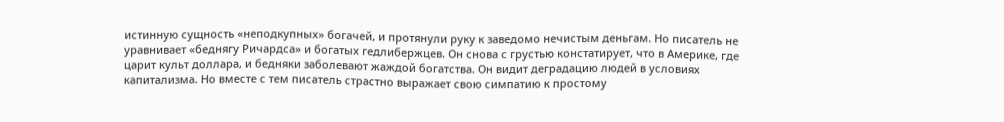истинную сущность «неподкупных» богачей, и протянули руку к заведомо нечистым деньгам. Но писатель не уравнивает «беднягу Ричардса» и богатых гедлибержцев. Он снова с грустью констатирует, что в Америке, где царит культ доллара, и бедняки заболевают жаждой богатства. Он видит деградацию людей в условиях капитализма. Но вместе с тем писатель страстно выражает свою симпатию к простому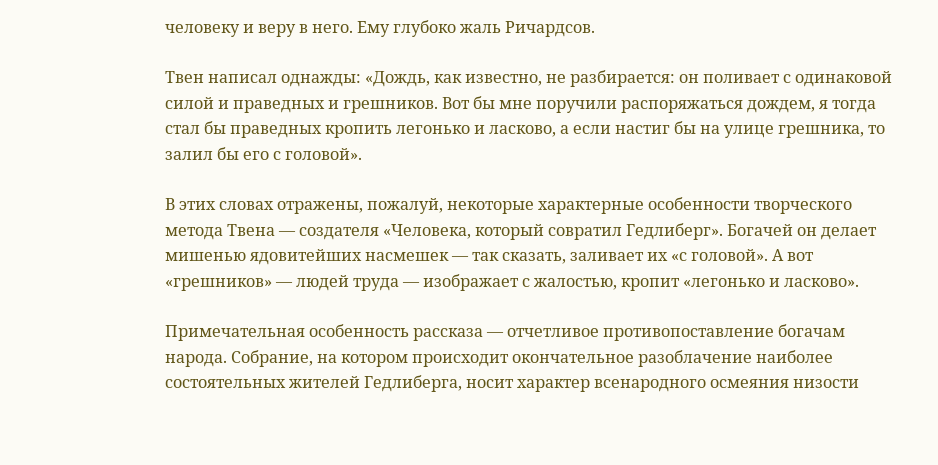человеку и веру в него. Ему глубоко жаль Ричардсов.

Твен написал однажды: «Дождь, как известно, не разбирается: он поливает с одинаковой силой и праведных и грешников. Вот бы мне поручили распоряжаться дождем, я тогда стал бы праведных кропить легонько и ласково, а если настиг бы на улице грешника, то залил бы его с головой».

В этих словах отражены, пожалуй, некоторые характерные особенности творческого метода Твена — создателя «Человека, который совратил Гедлиберг». Богачей он делает мишенью ядовитейших насмешек — так сказать, заливает их «с головой». А вот «грешников» — людей труда — изображает с жалостью, кропит «легонько и ласково».

Примечательная особенность рассказа — отчетливое противопоставление богачам народа. Собрание, на котором происходит окончательное разоблачение наиболее состоятельных жителей Гедлиберга, носит характер всенародного осмеяния низости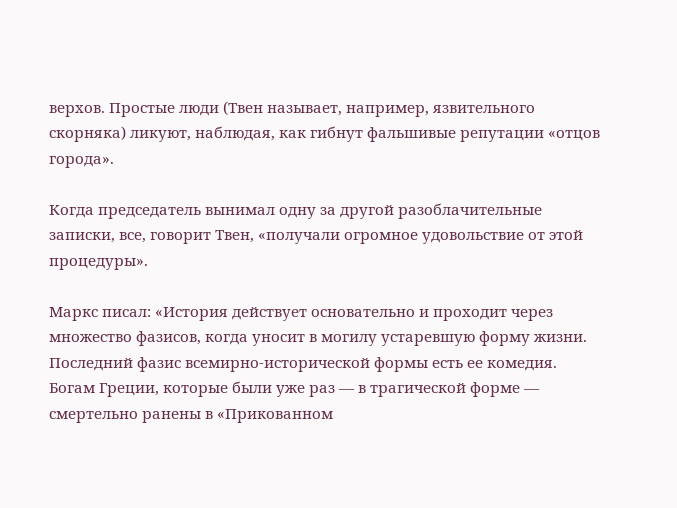верхов. Простые люди (Твен называет, например, язвительного скорняка) ликуют, наблюдая, как гибнут фальшивые репутации «отцов города».

Когда председатель вынимал одну за другой разоблачительные записки, все, говорит Твен, «получали огромное удовольствие от этой процедуры».

Маркс писал: «История действует основательно и проходит через множество фазисов, когда уносит в могилу устаревшую форму жизни. Последний фазис всемирно-исторической формы есть ее комедия. Богам Греции, которые были уже раз — в трагической форме — смертельно ранены в «Прикованном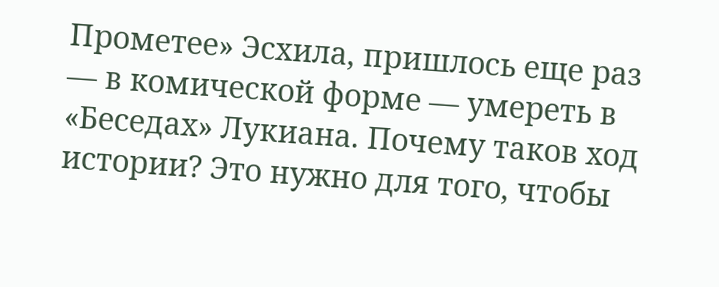Прометее» Эсхила, пришлось еще раз — в комической форме — умереть в «Беседах» Лукиана. Почему таков ход истории? Это нужно для того, чтобы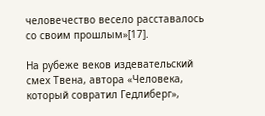человечество весело расставалось со своим прошлым»[17].

На рубеже веков издевательский смех Твена, автора «Человека, который совратил Гедлиберг»,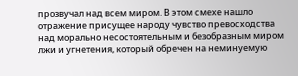прозвучал над всем миром. В этом смехе нашло отражение присущее народу чувство превосходства над морально несостоятельным и безобразным миром лжи и угнетения, который обречен на неминуемую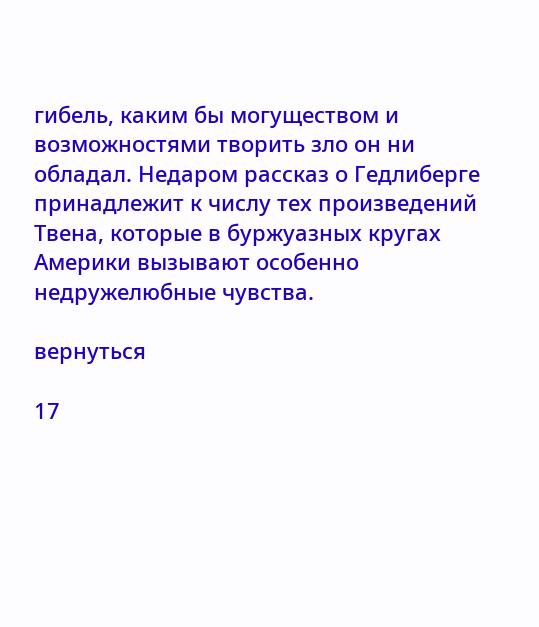гибель, каким бы могуществом и возможностями творить зло он ни обладал. Недаром рассказ о Гедлиберге принадлежит к числу тех произведений Твена, которые в буржуазных кругах Америки вызывают особенно недружелюбные чувства.

вернуться

17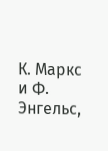К. Маркс и Ф. Энгельс,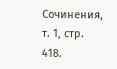Сочинения, т. 1, стр. 418.